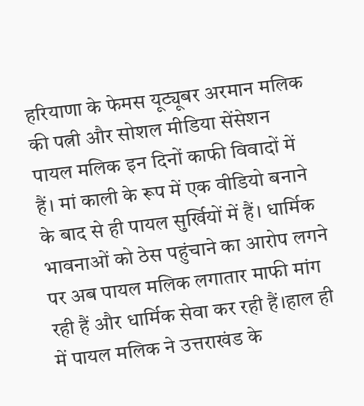हरियाणा के फेमस यूट्यूबर अरमान मलिक की पत्नी और सोशल मीडिया सेंसेशन पायल मलिक इन दिनों काफी विवादों में हैं। मां काली के रूप में एक वीडियो बनाने के बाद से ही पायल सुर्खियों में हैं। धार्मिक भावनाओं को ठेस पहुंचाने का आरोप लगने पर अब पायल मलिक लगातार माफी मांग रही हैं और धार्मिक सेवा कर रही हैं।हाल ही में पायल मलिक ने उत्तराखंड के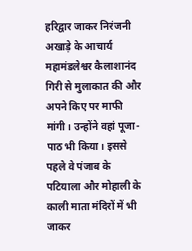हरिद्वार जाकर निरंजनी अखाड़े के आचार्य महामंडलेश्वर कैलाशानंद गिरी से मुलाकात की और अपने किए पर माफी मांगी। उन्होंने वहां पूजा-पाठ भी किया। इससे पहले वे पंजाब के पटियाला और मोहाली के काली माता मंदिरों में भी जाकर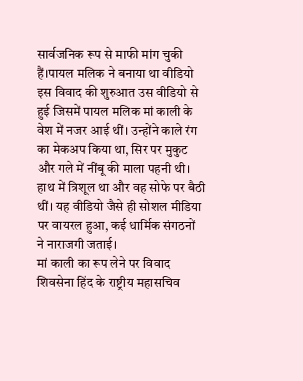सार्वजनिक रूप से माफी मांग चुकी हैं।पायल मलिक ने बनाया था वीडियो
इस विवाद की शुरुआत उस वीडियो से हुई जिसमें पायल मलिक मां काली के वेश में नजर आई थीं। उन्होंने काले रंग का मेकअप किया था, सिर पर मुकुट और गले में नींबू की माला पहनी थी। हाथ में त्रिशूल था और वह सोफे पर बैठी थीं। यह वीडियो जैसे ही सोशल मीडिया पर वायरल हुआ, कई धार्मिक संगठनों ने नाराजगी जताई।
मां काली का रूप लेने पर विवाद
शिवसेना हिंद के राष्ट्रीय महासचिव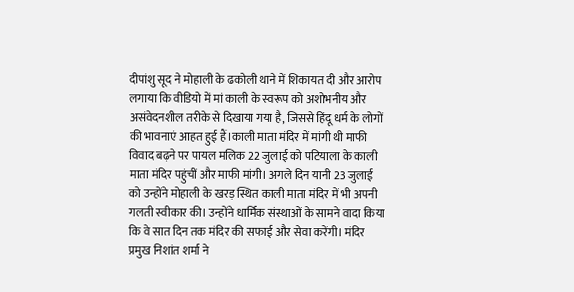दीपांशु सूद ने मोहाली के ढकोली थाने में शिकायत दी और आरोप लगाया कि वीडियो में मां काली के स्वरूप को अशोभनीय और असंवेदनशील तरीके से दिखाया गया है, जिससे हिंदू धर्म के लोगों की भावनाएं आहत हुई हैं।काली माता मंदिर में मांगी थी माफी
विवाद बढ़ने पर पायल मलिक 22 जुलाई को पटियाला के काली माता मंदिर पहुंचीं और माफी मांगी। अगले दिन यानी 23 जुलाई को उन्होंने मोहाली के खरड़ स्थित काली माता मंदिर में भी अपनी गलती स्वीकार की। उन्होंने धार्मिक संस्थाओं के सामने वादा किया कि वे सात दिन तक मंदिर की सफाई और सेवा करेंगी। मंदिर प्रमुख निशांत शर्मा ने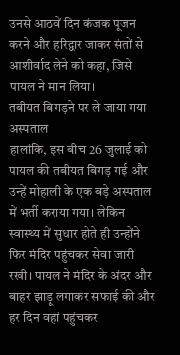उनसे आठवें दिन कंजक पूजन करने और हरिद्वार जाकर संतों से आशीर्वाद लेने को कहा, जिसे पायल ने मान लिया।
तबीयत बिगड़ने पर ले जाया गया अस्पताल
हालांकि, इस बीच 26 जुलाई को पायल की तबीयत बिगड़ गई और उन्हें मोहाली के एक बड़े अस्पताल में भर्ती कराया गया। लेकिन स्वास्थ्य में सुधार होते ही उन्होंने फिर मंदिर पहुंचकर सेवा जारी रखी। पायल ने मंदिर के अंदर और बाहर झाड़ू लगाकर सफाई की और हर दिन वहां पहुंचकर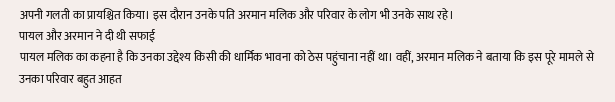अपनी गलती का प्रायश्चित किया। इस दौरान उनके पति अरमान मलिक और परिवार के लोग भी उनके साथ रहे।
पायल और अरमान ने दी थी सफाई
पायल मलिक का कहना है कि उनका उद्देश्य किसी की धार्मिक भावना को ठेस पहुंचाना नहीं था। वहीं, अरमान मलिक ने बताया कि इस पूरे मामले से उनका परिवार बहुत आहत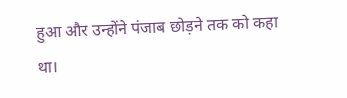हुआ और उन्होंने पंजाब छोड़ने तक को कहा था।